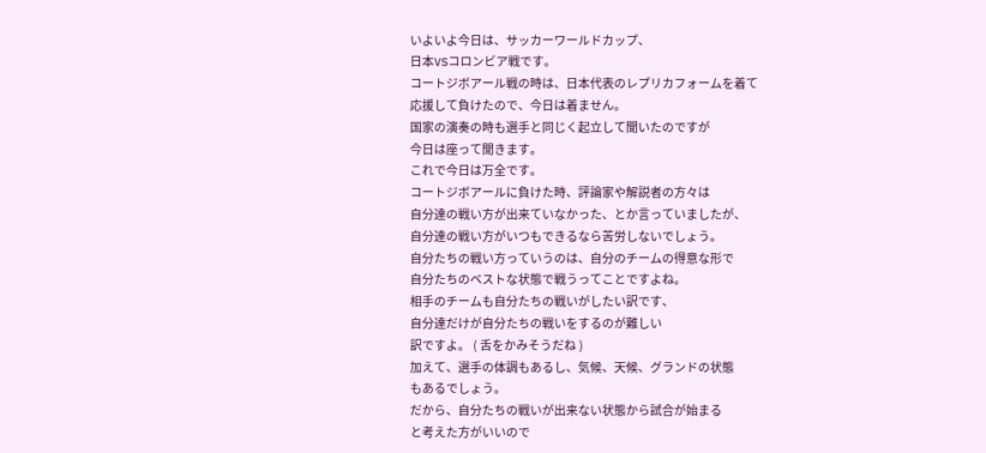いよいよ今日は、サッカーワールドカップ、
日本VSコロンビア戦です。
コートジボアール戦の時は、日本代表のレプリカフォームを着て
応援して負けたので、今日は着ません。
国家の演奏の時も選手と同じく起立して聞いたのですが
今日は座って聞きます。
これで今日は万全です。
コートジボアールに負けた時、評論家や解説者の方々は
自分達の戦い方が出来ていなかった、とか言っていましたが、
自分達の戦い方がいつもできるなら苦労しないでしょう。
自分たちの戦い方っていうのは、自分のチームの得意な形で
自分たちのベストな状態で戦うってことですよね。
相手のチームも自分たちの戦いがしたい訳です、
自分達だけが自分たちの戦いをするのが難しい
訳ですよ。 ( 舌をかみそうだね )
加えて、選手の体調もあるし、気候、天候、グランドの状態
もあるでしょう。
だから、自分たちの戦いが出来ない状態から試合が始まる
と考えた方がいいので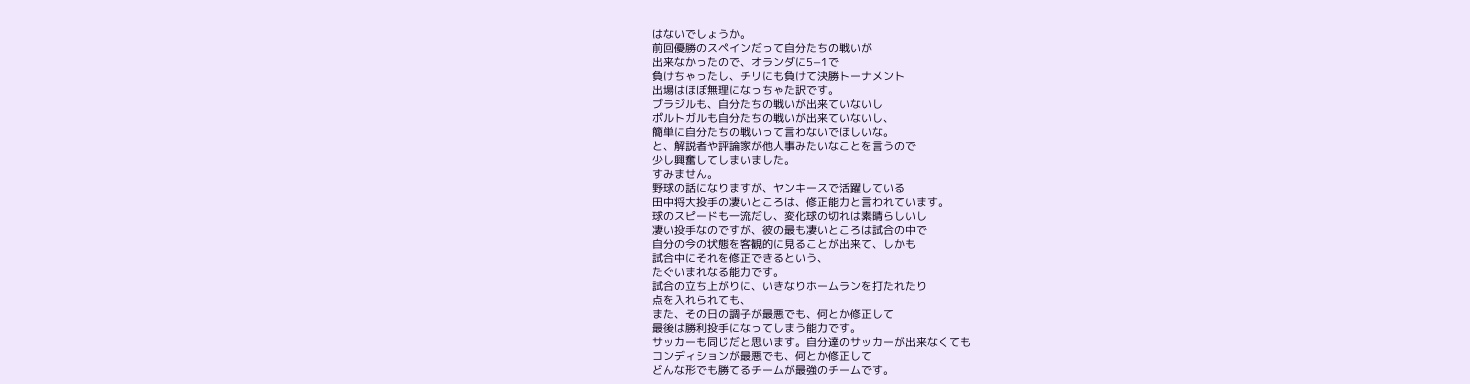はないでしょうか。
前回優勝のスペインだって自分たちの戦いが
出来なかったので、オランダに5−1で
負けちゃったし、チリにも負けて決勝トーナメント
出場はほぼ無理になっちゃた訳です。
ブラジルも、自分たちの戦いが出来ていないし
ポルトガルも自分たちの戦いが出来ていないし、
簡単に自分たちの戦いって言わないでほしいな。
と、解説者や評論家が他人事みたいなことを言うので
少し興奮してしまいました。
すみません。
野球の話になりますが、ヤンキースで活躍している
田中将大投手の凄いところは、修正能力と言われています。
球のスピードも一流だし、変化球の切れは素晴らしいし
凄い投手なのですが、彼の最も凄いところは試合の中で
自分の今の状態を客観的に見ることが出来て、しかも
試合中にそれを修正できるという、
たぐいまれなる能力です。
試合の立ち上がりに、いきなりホームランを打たれたり
点を入れられても、
また、その日の調子が最悪でも、何とか修正して
最後は勝利投手になってしまう能力です。
サッカーも同じだと思います。自分達のサッカーが出来なくても
コンディションが最悪でも、何とか修正して
どんな形でも勝てるチームが最強のチームです。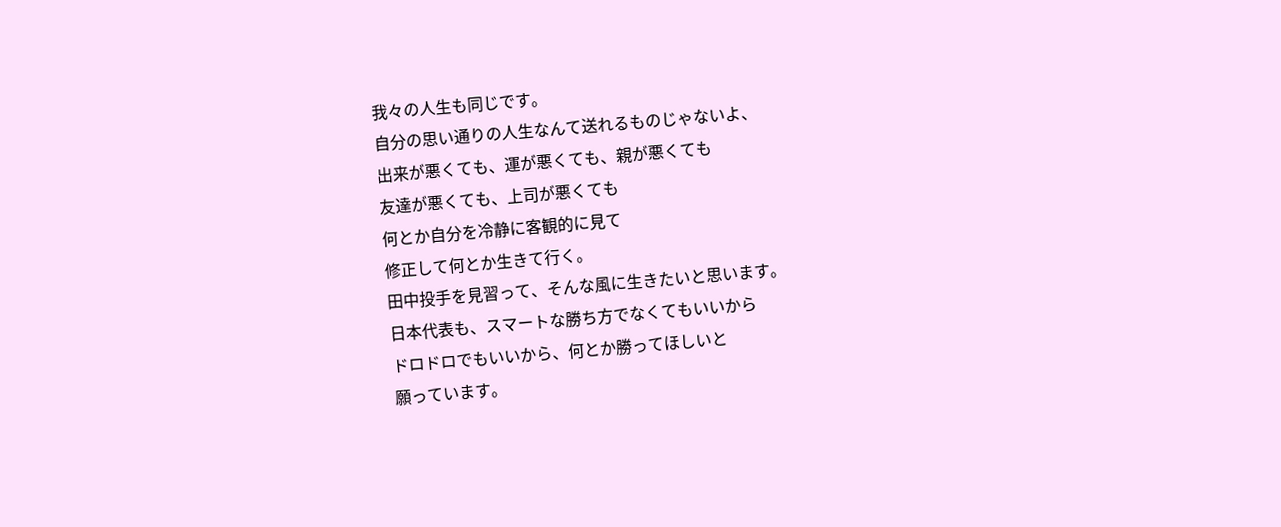我々の人生も同じです。
自分の思い通りの人生なんて送れるものじゃないよ、
出来が悪くても、運が悪くても、親が悪くても
友達が悪くても、上司が悪くても
何とか自分を冷静に客観的に見て
修正して何とか生きて行く。
田中投手を見習って、そんな風に生きたいと思います。
日本代表も、スマートな勝ち方でなくてもいいから
ドロドロでもいいから、何とか勝ってほしいと
願っています。